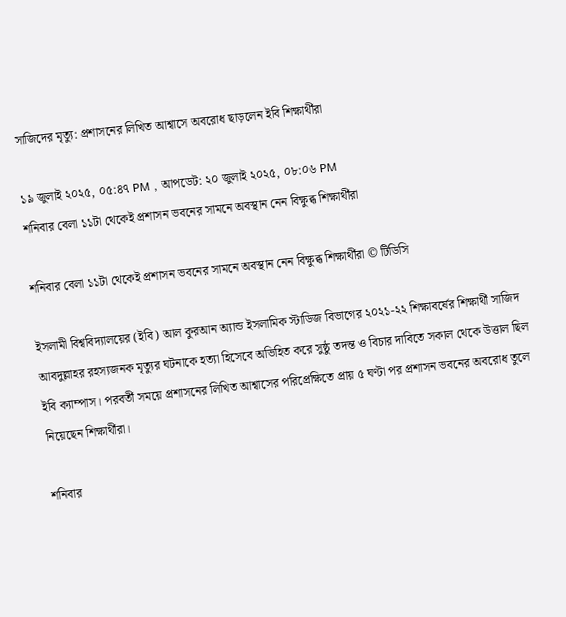সাজিদের মৃত্যু: প্রশাসনের লিখিত আশ্বাসে অবরোধ ছাড়লেন ইবি শিক্ষার্থীরা

১৯ জুলাই ২০২৫, ০৫:৪৭ PM , আপডেট: ২০ জুলাই ২০২৫, ০৮:০৬ PM
শনিবার বেলা ১১টা থেকেই প্রশাসন ভবনের সামনে অবস্থান নেন বিক্ষুব্ধ শিক্ষার্থীরা

শনিবার বেলা ১১টা থেকেই প্রশাসন ভবনের সামনে অবস্থান নেন বিক্ষুব্ধ শিক্ষার্থীরা © টিডিসি

ইসলামী বিশ্ববিদ্যালয়ের (ইবি) আল কুরআন অ্যান্ড ইসলামিক স্টাডিজ বিভাগের ২০২১-২২ শিক্ষাবর্ষের শিক্ষার্থী সাজিদ আবদুল্লাহর রহস্যজনক মৃত্যুর ঘটনাকে হত্যা হিসেবে অভিহিত করে সুষ্ঠু তদন্ত ও বিচার দাবিতে সকাল থেকে উত্তাল ছিল ইবি ক্যাম্পাস। পরবর্তী সময়ে প্রশাসনের লিখিত আশ্বাসের পরিপ্রেক্ষিতে প্রায় ৫ ঘণ্টা পর প্রশাসন ভবনের অবরোধ তুলে নিয়েছেন শিক্ষার্থীরা।

শনিবার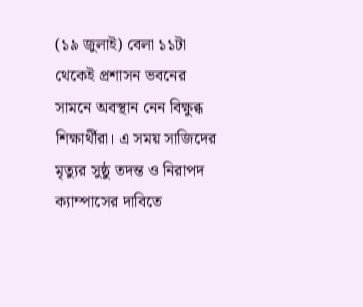(১৯ জুলাই) বেলা ১১টা থেকেই প্রশাসন ভবনের সামনে অবস্থান নেন বিক্ষুব্ধ শিক্ষার্থীরা। এ সময় সাজিদের মৃত্যুর সুষ্ঠু তদন্ত ও নিরাপদ ক্যাম্পাসের দাবিতে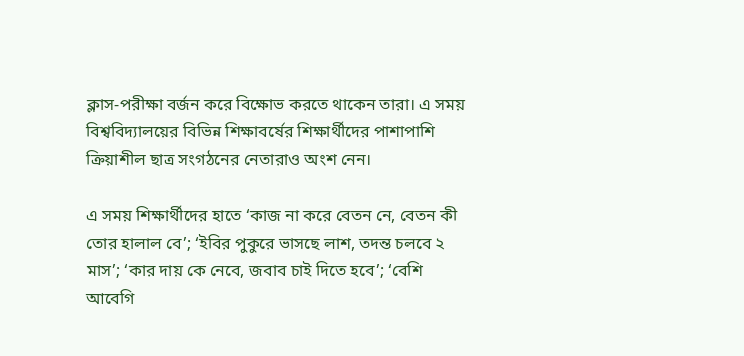ক্লাস-পরীক্ষা বর্জন করে বিক্ষোভ করতে থাকেন তারা। এ সময় বিশ্ববিদ্যালয়ের বিভিন্ন শিক্ষাবর্ষের শিক্ষার্থীদের পাশাপাশি ক্রিয়াশীল ছাত্র সংগঠনের নেতারাও অংশ নেন।

এ সময় শিক্ষার্থীদের হাতে ‘কাজ না করে বেতন নে, বেতন কী তোর হালাল বে’; ‘ইবির পুকুরে ভাসছে লাশ, তদন্ত চলবে ২ মাস’; ‘কার দায় কে নেবে, জবাব চাই দিতে হবে’; ‘বেশি আবেগি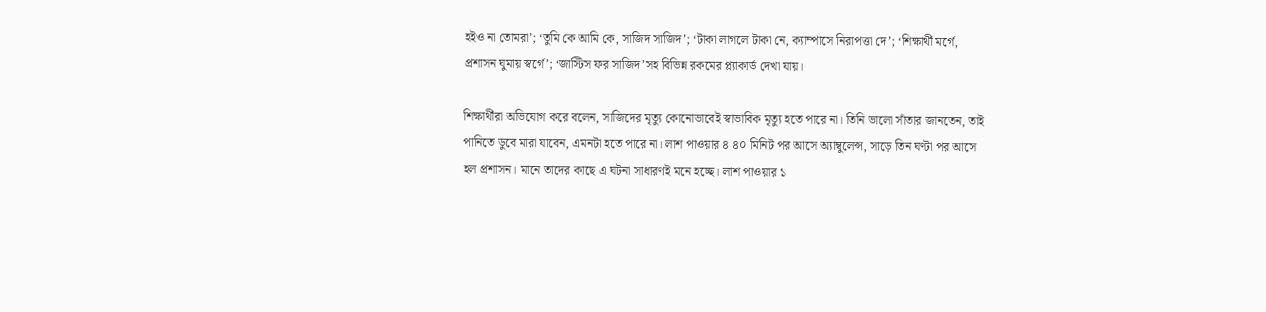হইও না তোমরা’; ‘তুমি কে আমি কে, সাজিদ সাজিদ’; ‘টাকা লাগলে টাকা নে, ক্যাম্পাসে নিরাপত্তা দে’; ‘শিক্ষার্থী মর্গে, প্রশাসন ঘুমায় স্বর্গে’; ‘জাস্টিস ফর সাজিদ’সহ বিভিন্ন রকমের প্ল্যাকার্ড দেখা যায়।

শিক্ষার্থীরা অভিযোগ করে বলেন, সাজিদের মৃত্যু কোনোভাবেই স্বাভাবিক মৃত্যু হতে পারে না। তিনি ভালো সাঁতার জানতেন, তাই পানিতে ডুবে মারা যাবেন, এমনটা হতে পারে না। লাশ পাওয়ার ৪ ৪০ মিনিট পর আসে অ্যাম্বুলেন্স, সাড়ে তিন ঘণ্টা পর আসে হল প্রশাসন। মানে তাদের কাছে এ ঘটনা সাধারণই মনে হচ্ছে। লাশ পাওয়ার ১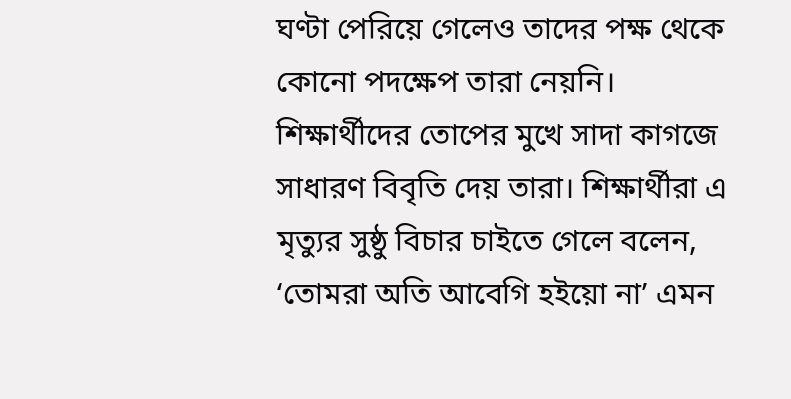ঘণ্টা পেরিয়ে গেলেও তাদের পক্ষ থেকে কোনো পদক্ষেপ তারা নেয়নি। শিক্ষার্থীদের তোপের মুখে সাদা কাগজে সাধারণ বিবৃতি দেয় তারা। শিক্ষার্থীরা এ মৃত্যুর সুষ্ঠু বিচার চাইতে গেলে বলেন, ‘তোমরা অতি আবেগি হইয়ো না’ এমন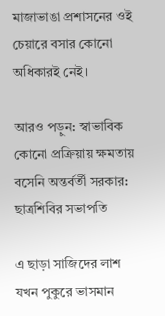মাজাভাঙা প্রশাসনের ওই চেয়ারে বসার কোনো অধিকারই নেই।

আরও পড়ুন: স্বাভাবিক কোনো প্রক্রিয়ায় ক্ষমতায় বসেনি অন্তর্বর্তী সরকার: ছাত্রশিবির সভাপতি

এ ছাড়া সাজিদের লাশ যখন পুকুরে ভাসমান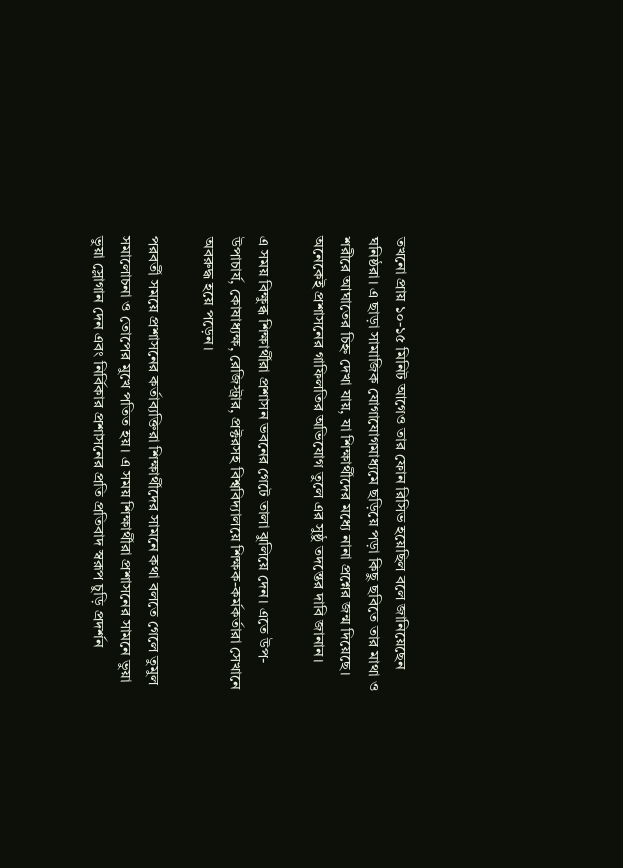তখনো প্রায় ১০-১৫ মিনিট আগেও তার ফোন রিসিভ হয়েছিল বলে জানিয়েছেন ঘনিষ্ঠরা। এ ছাড়া সামাজিক যোগাযোগমাধ্যমে ছড়িয়ে পড়া কিছু ছবিতে তার মাথা ও শরীরে আঘাতের চিহ্ন দেখা যায়, যা শিক্ষার্থীদের মধ্যে নানা প্রশ্নের জন্ম দিয়েছে। অনেকেই প্রশাসনের গাফিলতির অভিযোগ তুলে এর সুষ্ঠু তদন্তের দাবি জানান।

এ সময় বিক্ষুব্ধ শিক্ষার্থীরা প্রশাসন ভবনের গেটে তালা ঝুলিয়ে দেন। এতে উপ-উপাচার্য, কোষাধ্যক্ষ, রেজিস্ট্রার, প্রক্টরসহ বিশ্ববিদ্যালয়ে শিক্ষক-কর্মকর্তারা সেখানে অবরুদ্ধ হয়ে পড়েন।

পরবর্তী সময়ে প্রশাসনের কর্তাব্যক্তিরা শিক্ষার্থীদের সামনে কথা বলতে গেলে তুমুল সমালোচনা ও তোপের মুখে পতিত হয়। এ সময় শিক্ষার্থীরা প্রশাসনের সামনে ভুয়া ভুয়া স্লোগান দেন এবং নির্বিকার প্রশাসনের প্রতি প্রতিবাদ স্বরূপ চুড়ি প্রদর্শন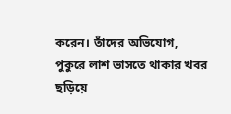করেন। তাঁদের অভিযোগ, পুকুরে লাশ ভাসতে থাকার খবর ছড়িয়ে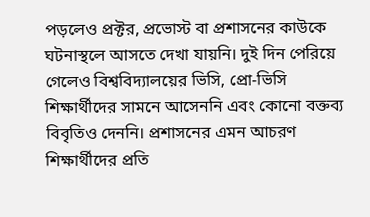পড়লেও প্রক্টর, প্রভোস্ট বা প্রশাসনের কাউকে ঘটনাস্থলে আসতে দেখা যায়নি। দুই দিন পেরিয়ে গেলেও বিশ্ববিদ্যালয়ের ভিসি, প্রো-ভিসি শিক্ষার্থীদের সামনে আসেননি এবং কোনো বক্তব্য বিবৃতিও দেননি। প্রশাসনের এমন আচরণ শিক্ষার্থীদের প্রতি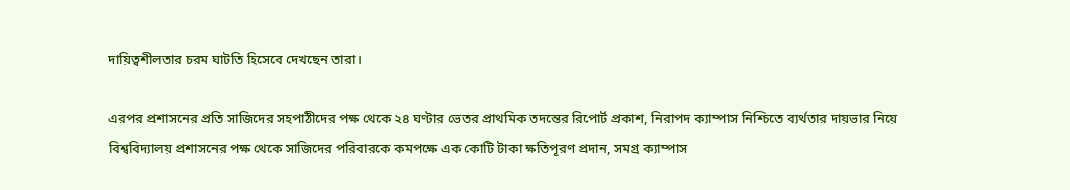দায়িত্বশীলতার চরম ঘাটতি হিসেবে দেখছেন তারা।

এরপর প্রশাসনের প্রতি সাজিদের সহপাঠীদের পক্ষ থেকে ২৪ ঘণ্টার ভেতর প্রাথমিক তদন্তের রিপোর্ট প্রকাশ, নিরাপদ ক্যাম্পাস নিশ্চিতে ব্যর্থতার দায়ভার নিয়ে বিশ্ববিদ্যালয় প্রশাসনের পক্ষ থেকে সাজিদের পরিবারকে কমপক্ষে এক কোটি টাকা ক্ষতিপূরণ প্রদান, সমগ্র ক্যাম্পাস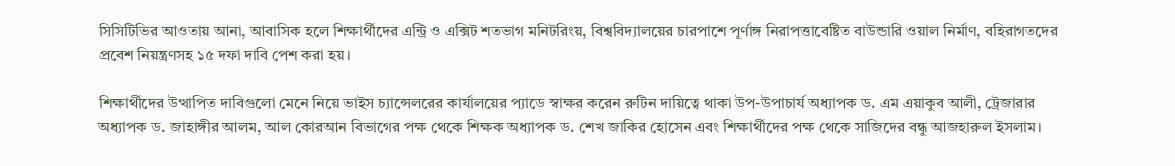সিসিটিভির আওতায় আনা, আবাসিক হলে শিক্ষার্থীদের এন্ট্রি ও এক্সিট শতভাগ মনিটরিংয়, বিশ্ববিদ্যালয়ের চারপাশে পূর্ণাঙ্গ নিরাপত্তাবেষ্টিত বাউন্ডারি ওয়াল নির্মাণ, বহিরাগতদের প্রবেশ নিয়ন্ত্রণসহ ১৫ দফা দাবি পেশ করা হয়।

শিক্ষার্থীদের উত্থাপিত দাবিগুলো মেনে নিয়ে ভাইস চ্যান্সেলরের কার্যালয়ের প্যাডে স্বাক্ষর করেন রুটিন দায়িত্বে থাকা উপ-উপাচার্য অধ্যাপক ড. এম এয়াকুব আলী, ট্রেজারার অধ্যাপক ড. জাহাঙ্গীর আলম, আল কোরআন বিভাগের পক্ষ থেকে শিক্ষক অধ্যাপক ড. শেখ জাকির হোসেন এবং শিক্ষার্থীদের পক্ষ থেকে সাজিদের বন্ধু আজহারুল ইসলাম।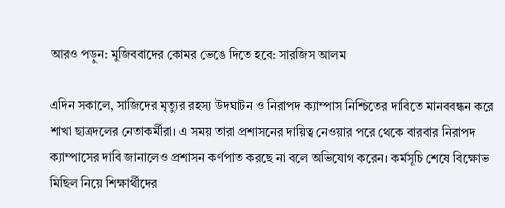আরও পড়ুন: মুজিববাদের কোমর ভেঙে দিতে হবে: সারজিস আলম

এদিন সকালে, সাজিদের মৃত্যুর রহস্য উদঘাটন ও নিরাপদ ক্যাম্পাস নিশ্চিতের দাবিতে মানববন্ধন করে শাখা ছাত্রদলের নেতাকর্মীরা। এ সময় তারা প্রশাসনের দায়িত্ব নেওয়ার পরে থেকে বারবার নিরাপদ ক্যাম্পাসের দাবি জানালেও প্রশাসন কর্ণপাত করছে না বলে অভিযোগ করেন। কর্মসূচি শেষে বিক্ষোভ মিছিল নিয়ে শিক্ষার্থীদের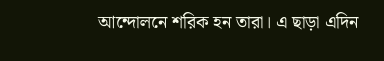আন্দোলনে শরিক হন তারা। এ ছাড়া এদিন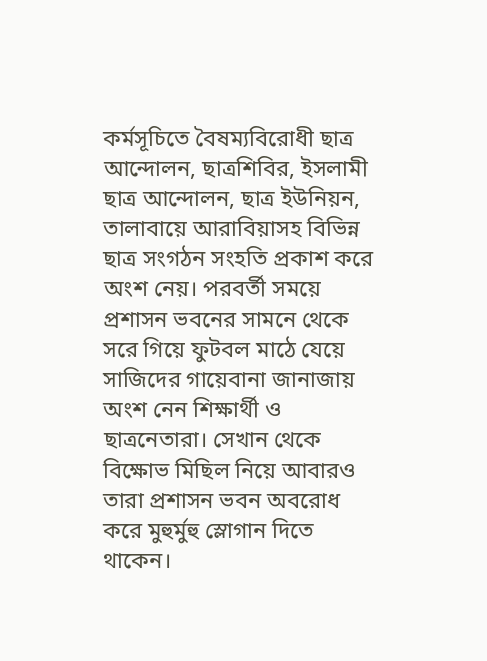কর্মসূচিতে বৈষম্যবিরোধী ছাত্র আন্দোলন, ছাত্রশিবির, ইসলামী ছাত্র আন্দোলন, ছাত্র ইউনিয়ন, তালাবায়ে আরাবিয়াসহ বিভিন্ন ছাত্র সংগঠন সংহতি প্রকাশ করে অংশ নেয়। পরবর্তী সময়ে প্রশাসন ভবনের সামনে থেকে সরে গিয়ে ফুটবল মাঠে যেয়ে সাজিদের গায়েবানা জানাজায় অংশ নেন শিক্ষার্থী ও ছাত্রনেতারা। সেখান থেকে বিক্ষোভ মিছিল নিয়ে আবারও তারা প্রশাসন ভবন অবরোধ করে মুহুর্মুহু স্লোগান দিতে থাকেন।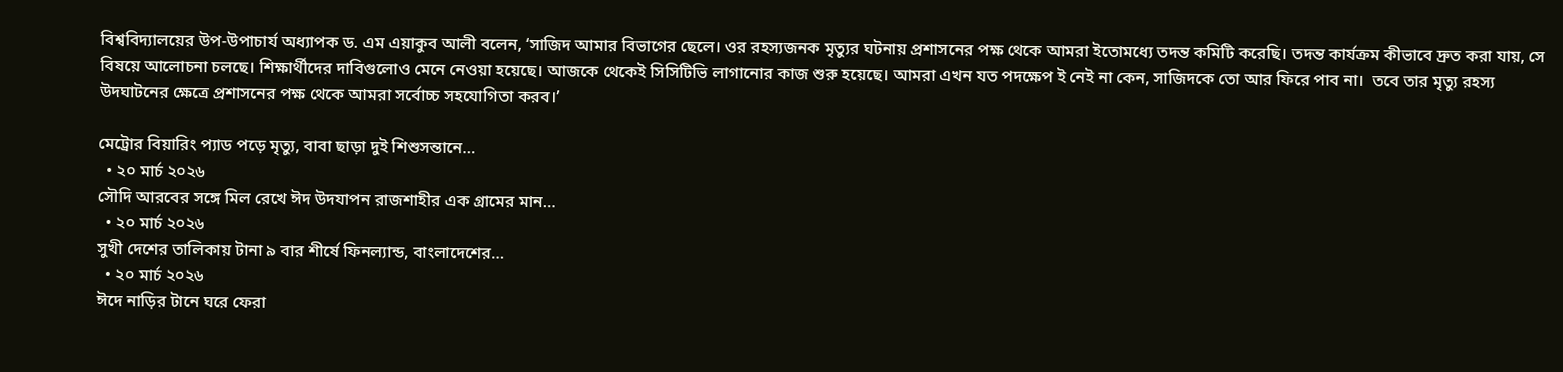বিশ্ববিদ্যালয়ের উপ-উপাচার্য অধ্যাপক ড. এম এয়াকুব আলী বলেন, ‘সাজিদ আমার বিভাগের ছেলে। ওর রহস্যজনক মৃত্যুর ঘটনায় প্রশাসনের পক্ষ থেকে আমরা ইতোমধ্যে তদন্ত কমিটি করেছি। তদন্ত কার্যক্রম কীভাবে দ্রুত করা যায়, সে বিষয়ে আলোচনা চলছে। শিক্ষার্থীদের দাবিগুলোও মেনে নেওয়া হয়েছে। আজকে থেকেই সিসিটিভি লাগানোর কাজ শুরু হয়েছে। আমরা এখন যত পদক্ষেপ ই নেই না কেন, সাজিদকে তো আর ফিরে পাব না।  তবে তার মৃত্যু রহস্য উদঘাটনের ক্ষেত্রে প্রশাসনের পক্ষ থেকে আমরা সর্বোচ্চ সহযোগিতা করব।’

মেট্রোর বিয়ারিং প্যাড পড়ে মৃত্যু, বাবা ছাড়া দুই শিশুসন্তানে…
  • ২০ মার্চ ২০২৬
সৌদি আরবের সঙ্গে মিল রেখে ঈদ উদযাপন রাজশাহীর এক গ্রামের মান…
  • ২০ মার্চ ২০২৬
সুখী দেশের তালিকায় টানা ৯ বার শীর্ষে ফিনল্যান্ড, বাংলাদেশের…
  • ২০ মার্চ ২০২৬
ঈদে নাড়ির টানে ঘরে ফেরা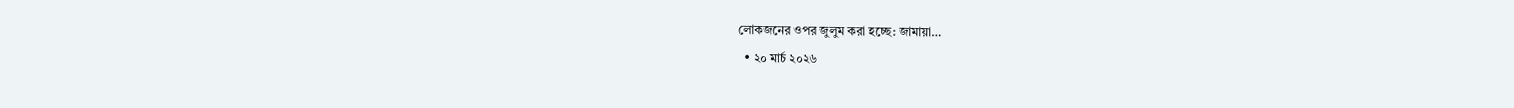লোকজনের ওপর জুলুম করা হচ্ছে: জামায়া…
  • ২০ মার্চ ২০২৬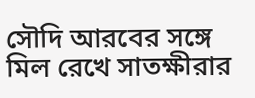সৌদি আরবের সঙ্গে মিল রেখে সাতক্ষীরার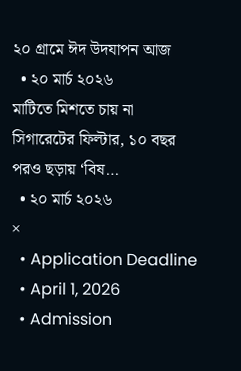২০ গ্রামে ঈদ উদযাপন আজ
  • ২০ মার্চ ২০২৬
মাটিতে মিশতে চায় না সিগারেটের ফিল্টার, ১০ বছর পরও ছড়ায় ‘বিষ…
  • ২০ মার্চ ২০২৬
×
  • Application Deadline
  • April 1, 2026
  • Admission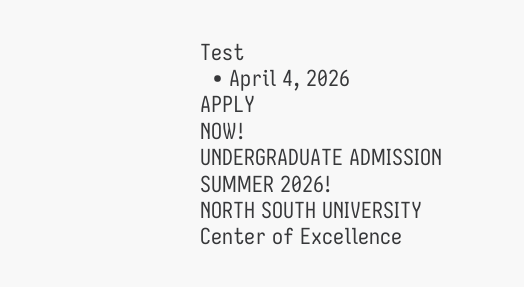Test
  • April 4, 2026
APPLY
NOW!
UNDERGRADUATE ADMISSION
SUMMER 2026!
NORTH SOUTH UNIVERSITY
Center of Excellence